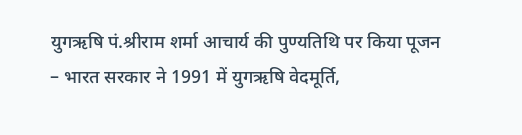युगऋषि पं.श्रीराम शर्मा आचार्य की पुण्यतिथि पर किया पूजन
– भारत सरकार ने 1991 में युगऋषि वेदमूर्ति,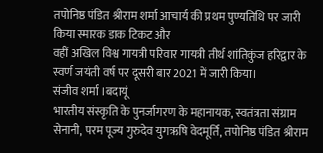तपोनिष्ठ पंडित श्रीराम शर्मा आचार्य की प्रथम पुण्यतिथि पर जारी किया स्मारक डाक टिकट और
वहीं अखिल विश्व गायत्री परिवार गायत्री तीर्थ शांतिकुंज हरिद्वार के स्वर्ण जयंती वर्ष पर दूसरी बार 2021 में जारी किया।
संजीव शर्मा ।बदायूं
भारतीय संस्कृति के पुनर्जागरण के महानायक, स्वतंत्रता संग्राम सेनानी, परम पूज्य गुरुदेव युगऋषि वेदमूर्ति, तपोनिष्ठ पंडित श्रीराम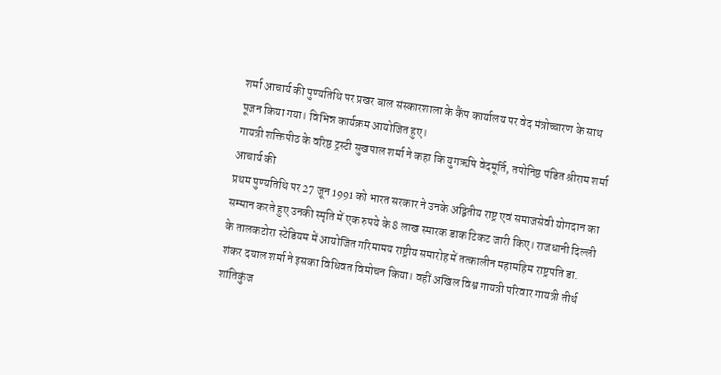शर्मा आचार्य की पुण्यतिथि पर प्रखर बाल संस्कारशाला के कैंप कार्यालय पर वेद मंत्रोच्चारण के साथ पूजन किया गया। विभिन्न कार्यक्रम आयोजित हुए।
गायत्री शक्तिपीठ के वरिष्ठ ट्रस्टी सुखपाल शर्मा ने कहा कि युगऋषि वेदमूर्ति, तपोनिष्ठ पंडित श्रीराम शर्मा आचार्य की
प्रथम पुण्यतिथि पर 27 जून 1991 को भारत सरकार ने उनके अद्वितीय राष्ट्र एवं समाजसेवी योगदान का सम्मान करते हुए उनकी स्मृति में एक रुपये के 8 लाख स्मारक डाक टिकट जारी किए। राजधानी दिल्ली के तालकटोरा स्टेडियम में आयोजित गरिमामय राष्ट्रीय समारोह में तत्कालीन महामहिम राष्ट्रपति डा. शंकर दयाल शर्मा ने इसका विधिवत विमोचन किया। वहीं अखिल विश्व गायत्री परिवार गायत्री तीर्थ शांतिकुंज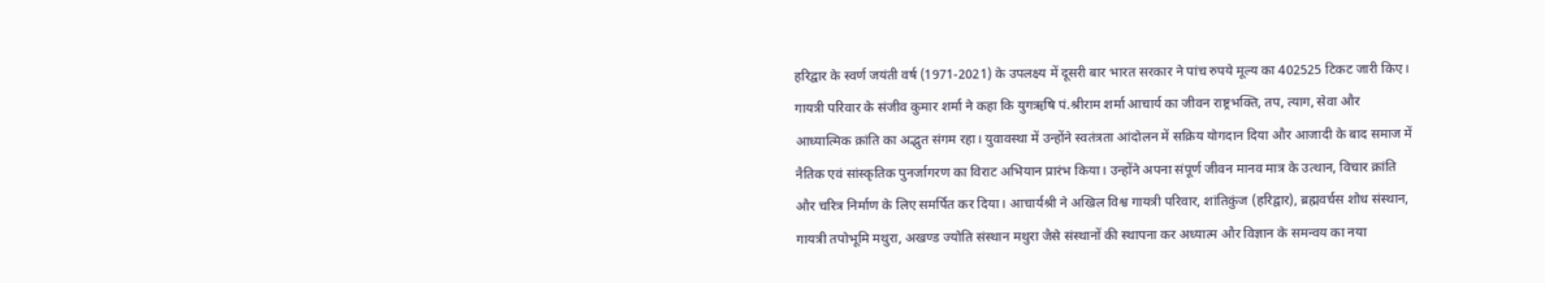हरिद्वार के स्वर्ण जयंती वर्ष (1971-2021) के उपलक्ष्य में दूसरी बार भारत सरकार ने पांच रुपये मूल्य का 402525 टिकट जारी किए।
गायत्री परिवार के संजीव कुमार शर्मा ने कहा कि युगऋषि पं.श्रीराम शर्मा आचार्य का जीवन राष्ट्रभक्ति, तप, त्याग, सेवा और आध्यात्मिक क्रांति का अद्भुत संगम रहा। युवावस्था में उन्होंने स्वतंत्रता आंदोलन में सक्रिय योगदान दिया और आजादी के बाद समाज में नैतिक एवं सांस्कृतिक पुनर्जागरण का विराट अभियान प्रारंभ किया। उन्होंने अपना संपूर्ण जीवन मानव मात्र के उत्थान, विचार क्रांति और चरित्र निर्माण के लिए समर्पित कर दिया। आचार्यश्री ने अखिल विश्व गायत्री परिवार, शांतिकुंज (हरिद्वार), ब्रह्मवर्चस शोध संस्थान, गायत्री तपोभूमि मथुरा, अखण्ड ज्योति संस्थान मथुरा जैसे संस्थानों की स्थापना कर अध्यात्म और विज्ञान के समन्वय का नया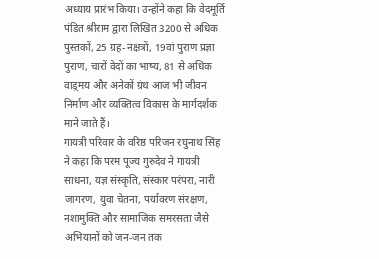अध्याय प्रारंभ किया। उन्होंने कहा कि वेदमूर्ति पंडित श्रीराम द्वारा लिखित 3200 से अधिक पुस्तकों, 25 ग्रह-नक्षत्रों, 19वां पुराण प्रज्ञा पुराण, चारों वेदों का भाष्य, 81 से अधिक वाड़्मय और अनेकों ग्रंथ आज भी जीवन निर्माण और व्यक्तित्व विकास के मार्गदर्शक माने जाते हैं।
गायत्री परिवार के वरिष्ठ परिजन रघुनाथ सिंह ने कहा कि परम पूज्य गुरुदेव ने गायत्री साधना, यज्ञ संस्कृति, संस्कार परंपरा, नारी जागरण, युवा चेतना, पर्यावरण संरक्षण, नशामुक्ति और सामाजिक समरसता जैसे अभियानों को जन-जन तक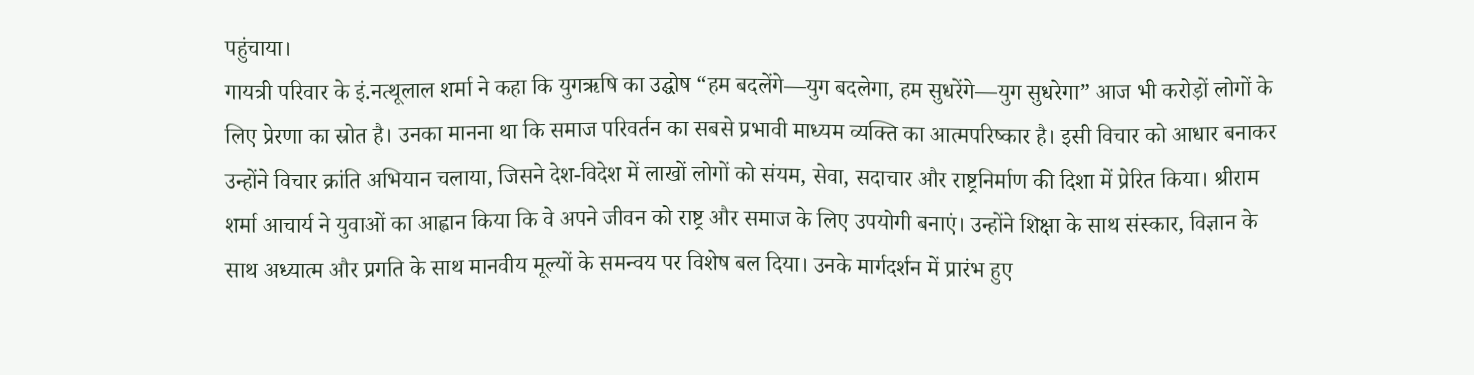पहुंचाया।
गायत्री परिवार के इं.नत्थूलाल शर्मा ने कहा कि युगऋषि का उद्घोष “हम बदलेंगे—युग बदलेगा, हम सुधरेंगे—युग सुधरेगा” आज भी करोड़ों लोगों के लिए प्रेरणा का स्रोत है। उनका मानना था कि समाज परिवर्तन का सबसे प्रभावी माध्यम व्यक्ति का आत्मपरिष्कार है। इसी विचार को आधार बनाकर उन्होंने विचार क्रांति अभियान चलाया, जिसने देश-विदेश में लाखों लोगों को संयम, सेवा, सदाचार और राष्ट्रनिर्माण की दिशा में प्रेरित किया। श्रीराम शर्मा आचार्य ने युवाओं का आह्वान किया कि वे अपने जीवन को राष्ट्र और समाज के लिए उपयोगी बनाएं। उन्होंने शिक्षा के साथ संस्कार, विज्ञान के साथ अध्यात्म और प्रगति के साथ मानवीय मूल्यों के समन्वय पर विशेष बल दिया। उनके मार्गदर्शन में प्रारंभ हुए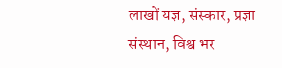लाखों यज्ञ, संस्कार, प्रज्ञा संस्थान, विश्व भर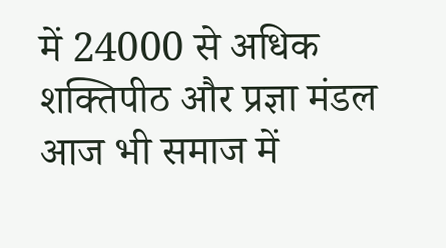में 24000 से अधिक शक्तिपीठ और प्रज्ञा मंडल आज भी समाज में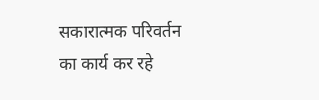सकारात्मक परिवर्तन का कार्य कर रहे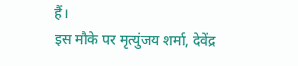हैं।
इस मौके पर मृत्युंजय शर्मा, देवेंद्र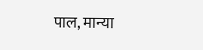पाल, मान्या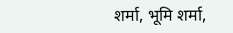शर्मा, भूमि शर्मा,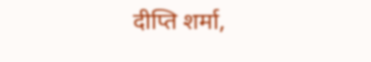दीप्ति शर्मा,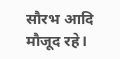सौरभ आदि मौजूद रहे।